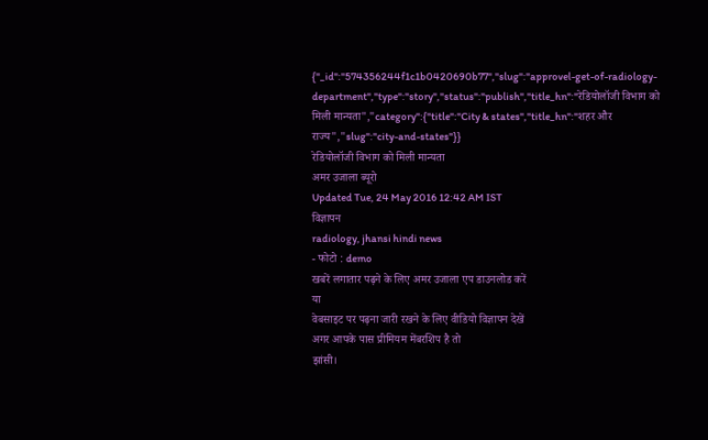{"_id":"574356244f1c1b0420690b77","slug":"approvel-get-of-radiology-department","type":"story","status":"publish","title_hn":"रेडियोलॉजी विभाग को मिली मान्यता","category":{"title":"City & states","title_hn":"शहर और राज्य","slug":"city-and-states"}}
रेडियोलॉजी विभाग को मिली मान्यता
अमर उजाला ब्यूरो
Updated Tue, 24 May 2016 12:42 AM IST
विज्ञापन
radiology, jhansi hindi news
- फोटो : demo
खबरें लगातार पढ़ने के लिए अमर उजाला एप डाउनलोड करें
या
वेबसाइट पर पढ़ना जारी रखने के लिए वीडियो विज्ञापन देखें
अगर आपके पास प्रीमियम मेंबरशिप है तो
झांसी।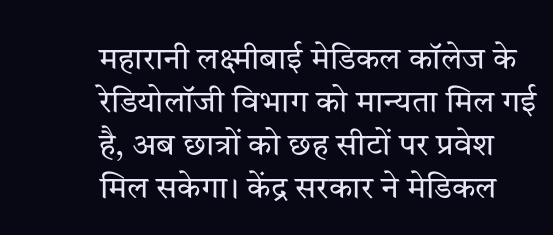महारानी लक्ष्मीबाई मेडिकल कॉलेज के रेडियोलॉजी विभाग को मान्यता मिल गई है, अब छात्रों को छह सीटों पर प्रवेश मिल सकेगा। केंद्र सरकार ने मेडिकल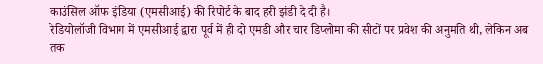काउंसिल ऑफ इंडिया (एमसीआई) की रिपोर्ट के बाद हरी झंडी दे दी है।
रेडियोलॉजी विभाग में एमसीआई द्वारा पूर्व में ही दो एमडी और चार डिप्लोमा की सीटों पर प्रवेश की अनुमति थी, लेकिन अब तक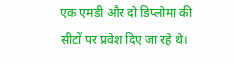एक एमडी और दो डिप्लोमा की सीटों पर प्रवेश दिए जा रहे थे।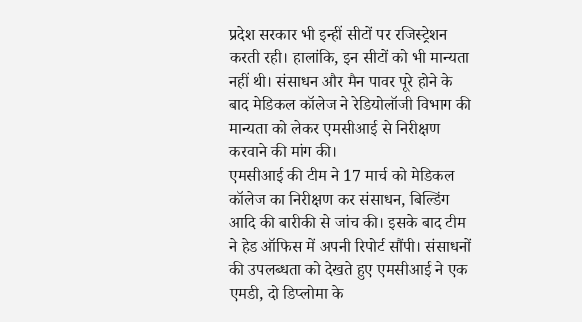प्रदेश सरकार भी इन्हीं सीटों पर रजिस्ट्रेशन करती रही। हालांकि, इन सीटों को भी मान्यता नहीं थी। संसाधन और मैन पावर पूरे होने के बाद मेडिकल कॉलेज ने रेडियोलॉजी विभाग की मान्यता को लेकर एमसीआई से निरीक्षण करवाने की मांग की।
एमसीआई की टीम ने 17 मार्च को मेडिकल कॉलेज का निरीक्षण कर संसाधन, बिल्डिंग आदि की बारीकी से जांच की। इसके बाद टीम ने हेड ऑफिस में अपनी रिपोर्ट सौंपी। संसाधनों की उपलब्धता को देखते हुए एमसीआई ने एक एमडी, दो डिप्लोमा के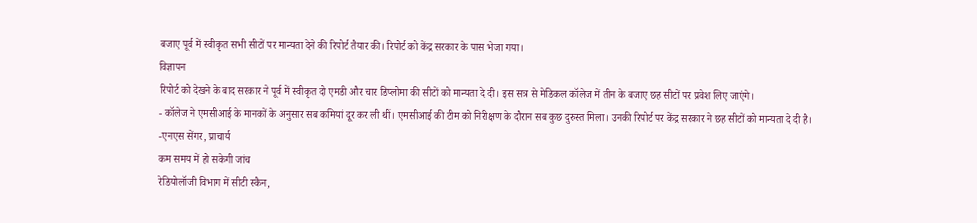बजाए पूर्व में स्वीकृत सभी सीटों पर मान्यता देने की रिपोर्ट तैयार की। रिपोर्ट को केंद्र सरकार के पास भेजा गया।
विज्ञापन
रिपोर्ट को देखने के बाद सरकार ने पूर्व में स्वीकृत दो एमडी और चार डिप्लोमा की सीटों को मान्यता दे दी। इस सत्र से मेडिकल कॉलेज में तीन के बजाए छह सीटों पर प्रवेश लिए जाएंगे।
- कॉलेज ने एमसीआई के मानकों के अनुसार सब कमियां दूर कर ली थीं। एमसीआई की टीम को निरीक्षण के दौरान सब कुछ दुरुस्त मिला। उनकी रिपोर्ट पर केंद्र सरकार ने छह सीटों को मान्यता दे दी है।
-एनएस सेंगर, प्राचार्य
कम समय में हो सकेगी जांच
रेडियोलॉजी विभाग में सीटी स्कैन,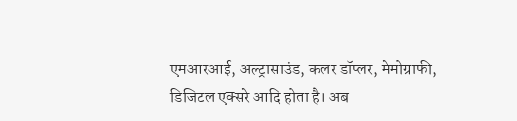एमआरआई, अल्ट्रासाउंड, कलर डॉप्लर, मेमोग्राफी, डिजिटल एक्सरे आदि होता है। अब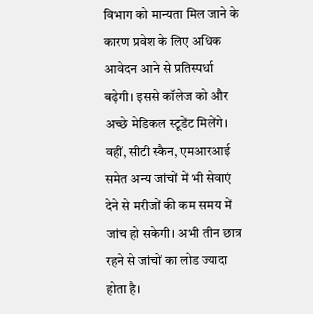विभाग को मान्यता मिल जाने के कारण प्रवेश के लिए अधिक आवेदन आने से प्रतिस्पर्धा बढ़ेगी। इससे कॉलेज को और अच्छे मेडिकल स्टूडेंट मिलेंगे। वहीं, सीटी स्कैन, एमआरआई समेत अन्य जांचों में भी सेवाएं देने से मरीजों की कम समय में जांच हो सकेगी। अभी तीन छात्र रहने से जांचों का लोड ज्यादा होता है।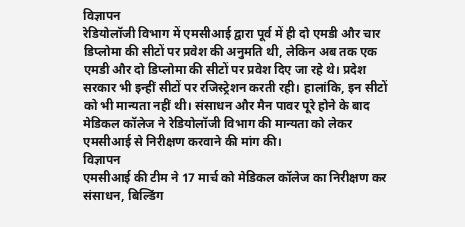विज्ञापन
रेडियोलॉजी विभाग में एमसीआई द्वारा पूर्व में ही दो एमडी और चार डिप्लोमा की सीटों पर प्रवेश की अनुमति थी, लेकिन अब तक एक एमडी और दो डिप्लोमा की सीटों पर प्रवेश दिए जा रहे थे। प्रदेश सरकार भी इन्हीं सीटों पर रजिस्ट्रेशन करती रही। हालांकि, इन सीटों को भी मान्यता नहीं थी। संसाधन और मैन पावर पूरे होने के बाद मेडिकल कॉलेज ने रेडियोलॉजी विभाग की मान्यता को लेकर एमसीआई से निरीक्षण करवाने की मांग की।
विज्ञापन
एमसीआई की टीम ने 17 मार्च को मेडिकल कॉलेज का निरीक्षण कर संसाधन, बिल्डिंग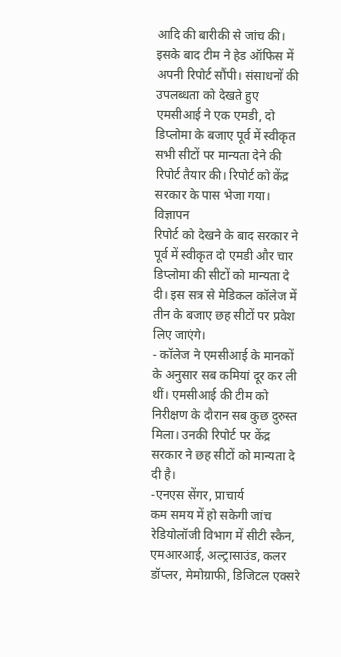आदि की बारीकी से जांच की। इसके बाद टीम ने हेड ऑफिस में अपनी रिपोर्ट सौंपी। संसाधनों की उपलब्धता को देखते हुए एमसीआई ने एक एमडी, दो डिप्लोमा के बजाए पूर्व में स्वीकृत सभी सीटों पर मान्यता देने की रिपोर्ट तैयार की। रिपोर्ट को केंद्र सरकार के पास भेजा गया।
विज्ञापन
रिपोर्ट को देखने के बाद सरकार ने पूर्व में स्वीकृत दो एमडी और चार डिप्लोमा की सीटों को मान्यता दे दी। इस सत्र से मेडिकल कॉलेज में तीन के बजाए छह सीटों पर प्रवेश लिए जाएंगे।
- कॉलेज ने एमसीआई के मानकों के अनुसार सब कमियां दूर कर ली थीं। एमसीआई की टीम को निरीक्षण के दौरान सब कुछ दुरुस्त मिला। उनकी रिपोर्ट पर केंद्र सरकार ने छह सीटों को मान्यता दे दी है।
-एनएस सेंगर, प्राचार्य
कम समय में हो सकेगी जांच
रेडियोलॉजी विभाग में सीटी स्कैन, एमआरआई, अल्ट्रासाउंड, कलर डॉप्लर, मेमोग्राफी, डिजिटल एक्सरे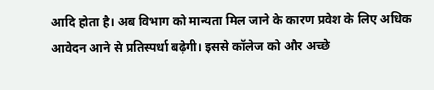आदि होता है। अब विभाग को मान्यता मिल जाने के कारण प्रवेश के लिए अधिक आवेदन आने से प्रतिस्पर्धा बढ़ेगी। इससे कॉलेज को और अच्छे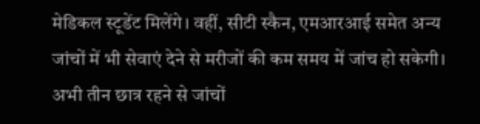मेडिकल स्टूडेंट मिलेंगे। वहीं, सीटी स्कैन, एमआरआई समेत अन्य जांचों में भी सेवाएं देने से मरीजों की कम समय में जांच हो सकेगी। अभी तीन छात्र रहने से जांचों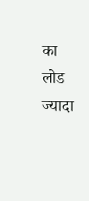का लोड ज्यादा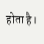होता है।